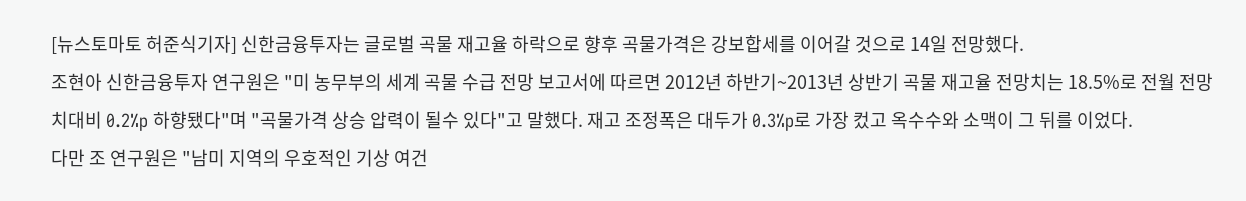[뉴스토마토 허준식기자] 신한금융투자는 글로벌 곡물 재고율 하락으로 향후 곡물가격은 강보합세를 이어갈 것으로 14일 전망했다.
조현아 신한금융투자 연구원은 "미 농무부의 세계 곡물 수급 전망 보고서에 따르면 2012년 하반기~2013년 상반기 곡물 재고율 전망치는 18.5%로 전월 전망치대비 0.2%p 하향됐다"며 "곡물가격 상승 압력이 될수 있다"고 말했다. 재고 조정폭은 대두가 0.3%p로 가장 컸고 옥수수와 소맥이 그 뒤를 이었다.
다만 조 연구원은 "남미 지역의 우호적인 기상 여건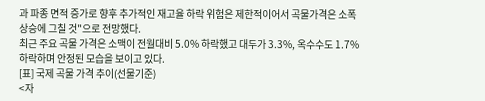과 파종 면적 증가로 향후 추가적인 재고율 하락 위험은 제한적이어서 곡물가격은 소폭 상승에 그칠 것"으로 전망했다.
최근 주요 곡물 가격은 소맥이 전월대비 5.0% 하락했고 대두가 3.3%, 옥수수도 1.7% 하락하며 안정된 모습을 보이고 있다.
[표] 국제 곡물 가격 추이(선물기준)
<자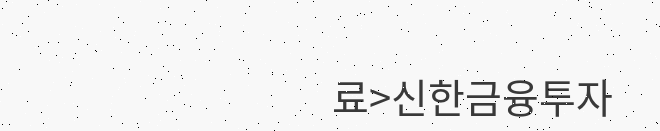료>신한금융투자